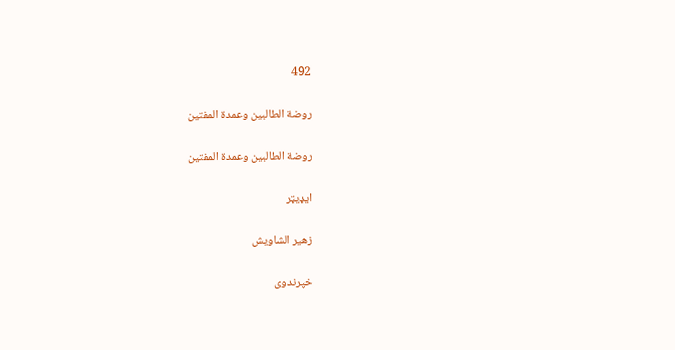492

روضة الطالبين وعمدة المفتين

روضة الطالبين وعمدة المفتين

ایډیټر

زهير الشاويش

خپرندوی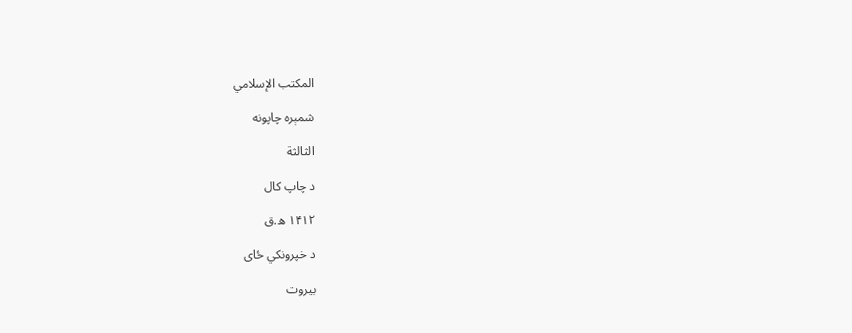المكتب الإسلامي

شمېره چاپونه

الثالثة

د چاپ کال

۱۴۱۲ ه.ق

د خپرونکي ځای

بيروت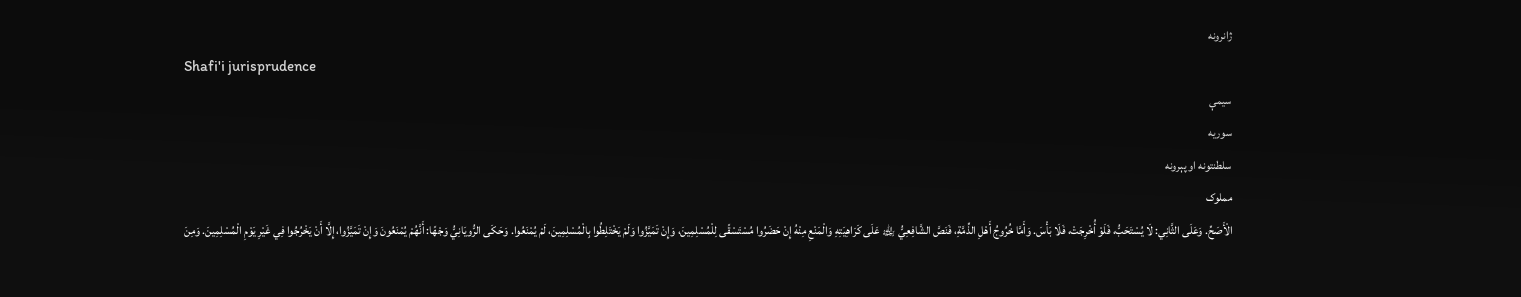ژانرونه
Shafi'i jurisprudence
سیمې
سوریه
سلطنتونه او پېرونه
مملوک
الْأَصَحِّ. وَعَلَى الثَّانِي: لَا يُسْتَحَبُّ، فَلَوْ أُخْرِجَتْ، فَلَا بَأْسَ. وَأَمَّا خُرُوجُ أَهْلِ الذِّمَّةِ، فَنَصَّ الشَّافِعِيُّ ﵀ عَلَى كَرَاهِيَتِهِ وَالْمَنْعِ مِنْهُ إِنْ حَضَرُوا مُسْتَسْقًى لِلْمُسْلِمِينَ، وَإِنْ تَمَيَّزُوا وَلَمْ يَخْتَلِطُوا بِالْمُسْلِمِينَ، لَمْ يُمْنَعُوا. وَحَكَى الرُّويَانِيُّ وَجْهًا: أَنَّهُمْ يُمْنَعُونَ وَإِنْ تَمَيَّزُوا، إِلَّا أَنْ يَخْرُجُوا فِي غَيْرِ يَوْمِ الْمُسْلِمِينَ. وَمِنَ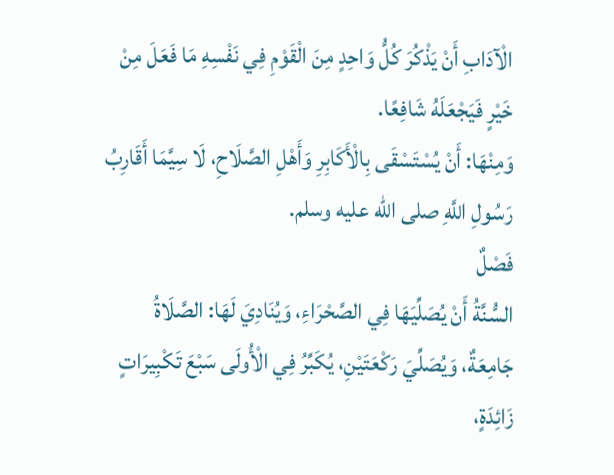الْآدَابِ أَنْ يَذْكُرَ كُلُّ وَاحِدٍ مِنَ الْقَوْمِ فِي نَفْسِهِ مَا فَعَلَ مِنْ خَيْرٍ فَيَجْعَلَهُ شَافِعًا.
وَمِنْهَا: أَنْ يُسْتَسْقَى بِالْأَكَابِرِ وَأَهْلِ الصَّلَاحِ، لَا سِيَّمَا أَقَارِبُ رَسُولِ اللَّهِ صلى الله عليه وسلم.
فَصْلٌ
السُّنَّةُ أَنْ يُصَلِّيَهَا فِي الصَّحْرَاءِ، وَيُنَادِيَ لَهَا: الصَّلَاةُ جَامِعَةٌ، وَيُصَلِّيَ رَكْعَتَيْنِ، يُكَبِّرُ فِي الْأُولَى سَبْعَ تَكْبِيرَاتٍ زَائِدَةٍ،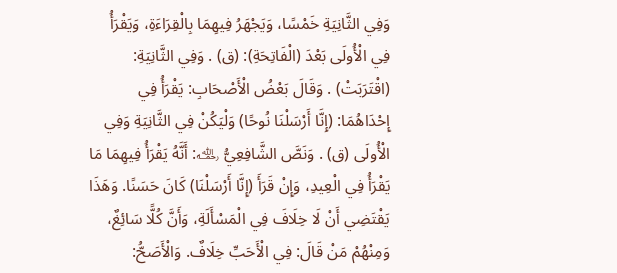وَفِي الثَّانِيَةِ خَمْسًا، وَيَجْهَرُ فِيهِمَا بِالْقِرَاءَةِ، وَيَقْرَأُ فِي الْأُولَى بَعْدَ (الْفَاتِحَةِ): (ق) . وَفِي الثَّانِيَةِ: (اقْتَرَبَتْ) . وَقَالَ بَعْضُ الْأَصْحَابِ: يَقْرَأُ فِي إِحْدَاهُمَا: (إِنَّا أَرْسَلْنَا نُوحًا) وَلْيَكُنْ فِي الثَّانِيَةِ وَفِي الْأُولَى (ق) . وَنَصَّ الشَّافِعِيُّ ﵀: أَنَّهُ يَقْرَأُ فِيهِمَا مَا يَقْرَأُ فِي الْعِيدِ، وَإِنْ قَرَأَ (إِنَّا أَرْسَلْنَا) كَانَ حَسَنًا. وَهَذَا يَقْتَضِي أَنْ لَا خِلَافَ فِي الْمَسْأَلَةِ، وَأَنَّ كُلًّا سَائِغٌ، وَمِنْهُمْ مَنْ قَالَ: فِي الْأَحَبِّ خِلَافٌ. وَالْأَصَحُّ: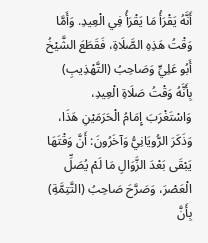أَنَّهُ يَقْرَأُ مَا يَقْرَأُ فِي الْعِيدِ. وَأَمَّا وَقْتُ هَذِهِ الصَّلَاةِ، فَقَطَعَ الشَّيْخُ أَبُو عَلِيٍّ وَصَاحِبُ (التَّهْذِيبِ) بِأَنَّهُ وَقْتُ صَلَاةِ الْعِيدِ، وَاسْتَغْرَبَ إِمَامُ الْحَرَمَيْنِ هَذَا، وَذَكَرَ الرُّويَانِيُّ وَآخَرُونَ: أَنَّ وَقْتَهَا يَبْقَى بَعْدَ الزَّوَالِ مَا لَمْ يُصَلِّ الْعَصْرَ، وَصَرَّحَ صَاحِبُ (التَّتِمَّةِ) بِأَنَّ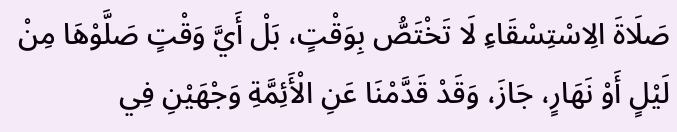صَلَاةَ الِاسْتِسْقَاءِ لَا تَخْتَصُّ بِوَقْتٍ، بَلْ أَيَّ وَقْتٍ صَلَّوْهَا مِنْ لَيْلٍ أَوْ نَهَارٍ، جَازَ، وَقَدْ قَدَّمْنَا عَنِ الْأَئِمَّةِ وَجْهَيْنِ فِي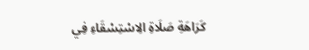كَرَاهَةِ صَلَاةِ الِاسْتِسْقَاءِ فِي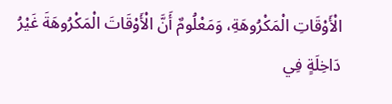الْأَوْقَاتِ الْمَكْرُوهَةِ، وَمَعْلُومٌ أَنَّ الْأَوْقَاتَ الْمَكْرُوهَةَ غَيْرُ دَاخِلَةٍ فِي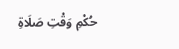حُكْمِ وَقْتِ صَلَاةِ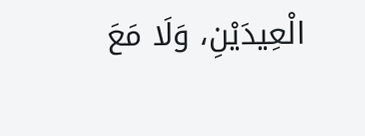الْعِيدَيْنِ، وَلَا مَعَ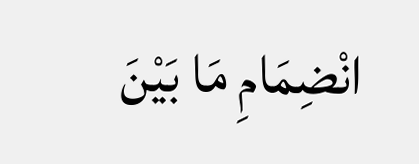انْضِمَامِ مَا بَيْنَ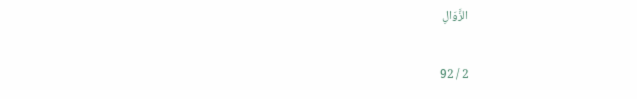الزَّوَالِ

2 / 92